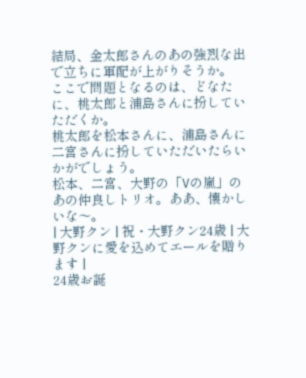結局、金太郎さんのあの強烈な出で立ちに軍配が上がりそうか。
ここで問題となるのは、どなたに、桃太郎と浦島さんに扮していただくか。
桃太郎を松本さんに、浦島さんに二宮さんに扮していただいたらいかがでしょう。
松本、二宮、大野の「Vの嵐」のあの仲良しトリオ。ああ、懐かしいな〜。
| 大野クン | 祝・大野クン24歳 | 大野クンに愛を込めてエールを贈ります |
24歳お誕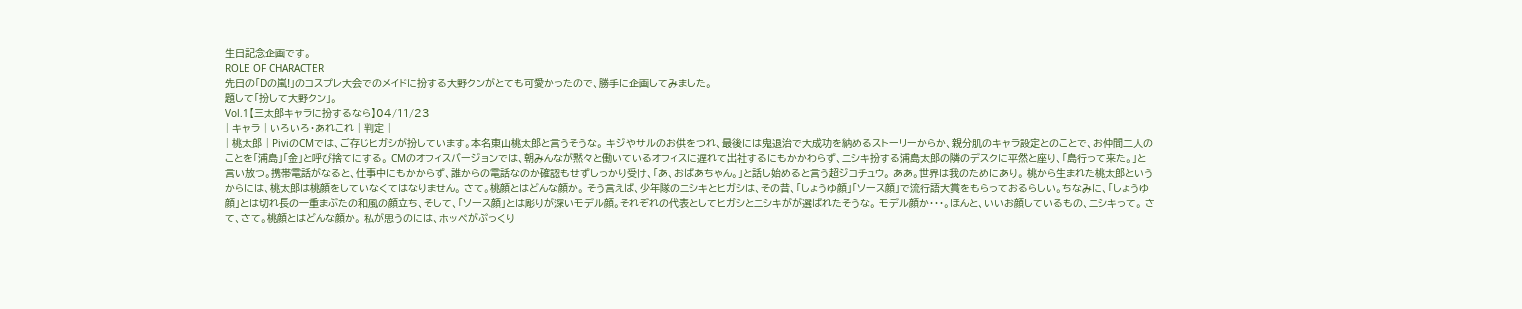生日記念企画です。
ROLE OF CHARACTER
先日の「Dの嵐!」のコスプレ大会でのメイドに扮する大野クンがとても可愛かったので、勝手に企画してみました。
題して「扮して大野クン」。
Vol.1【三太郎キャラに扮するなら】04/11/23
| キャラ | いろいろ・あれこれ | 判定 |
| 桃太郎 | PiviのCMでは、ご存じヒガシが扮しています。本名東山桃太郎と言うそうな。 キジやサルのお供をつれ、最後には鬼退治で大成功を納めるストーリーからか、親分肌のキャラ設定とのことで、お仲間二人のことを「浦島」「金」と呼び捨てにする。 CMのオフィスバージョンでは、朝みんなが黙々と働いているオフィスに遅れて出社するにもかかわらず、ニシキ扮する浦島太郎の隣のデスクに平然と座り、「島行って来た。」と言い放つ。携帯電話がなると、仕事中にもかからず、誰からの電話なのか確認もせずしっかり受け、「あ、おばあちゃん。」と話し始めると言う超ジコチュウ。 ああ。世界は我のためにあり。 桃から生まれた桃太郎というからには、桃太郎は桃顔をしていなくてはなりません。 さて。桃顔とはどんな顔か。 そう言えば、少年隊のニシキとヒガシは、その昔、「しょうゆ顔」「ソース顔」で流行語大賞をもらっておるらしい。ちなみに、「しょうゆ顔」とは切れ長の一重まぶたの和風の顔立ち、そして、「ソース顔」とは彫りが深いモデル顔。それぞれの代表としてヒガシとニシキがが選ばれたそうな。 モデル顔か・・・。ほんと、いいお顔しているもの、ニシキって。 さて、さて。桃顔とはどんな顔か。 私が思うのには、ホッペがぷっくり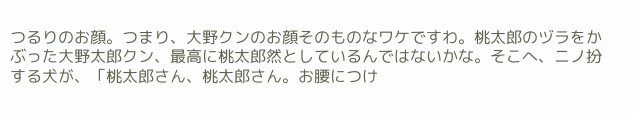つるりのお顔。つまり、大野クンのお顔そのものなワケですわ。桃太郎のヅラをかぶった大野太郎クン、最高に桃太郎然としているんではないかな。そこへ、ニノ扮する犬が、「桃太郎さん、桃太郎さん。お腰につけ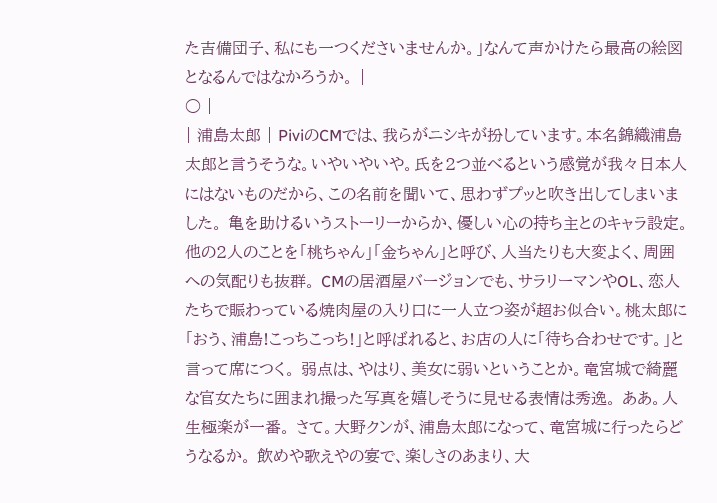た吉備団子、私にも一つくださいませんか。」なんて声かけたら最高の絵図となるんではなかろうか。 |
○ |
| 浦島太郎 | PiviのCMでは、我らがニシキが扮しています。本名錦織浦島太郎と言うそうな。いやいやいや。氏を2つ並べるという感覚が我々日本人にはないものだから、この名前を聞いて、思わずプッと吹き出してしまいました。 亀を助けるいうストーリーからか、優しい心の持ち主とのキャラ設定。他の2人のことを「桃ちゃん」「金ちゃん」と呼び、人当たりも大変よく、周囲への気配りも抜群。 CMの居酒屋バージョンでも、サラリーマンやOL、恋人たちで賑わっている焼肉屋の入り口に一人立つ姿が超お似合い。桃太郎に「おう、浦島!こっちこっち!」と呼ばれると、お店の人に「待ち合わせです。」と言って席につく。 弱点は、やはり、美女に弱いということか。竜宮城で綺麗な官女たちに囲まれ撮った写真を嬉しそうに見せる表情は秀逸。 ああ。人生極楽が一番。 さて。大野クンが、浦島太郎になって、竜宮城に行ったらどうなるか。 飲めや歌えやの宴で、楽しさのあまり、大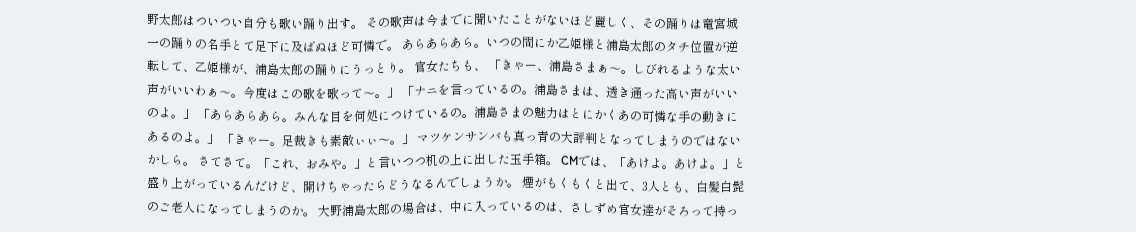野太郎はついつい自分も歌い踊り出す。 その歌声は今までに聞いたことがないほど麗しく、その踊りは竜宮城一の踊りの名手とて足下に及ばぬほど可憐で。 あらあらあら。いつの間にか乙姫様と浦島太郎のタチ位置が逆転して、乙姫様が、浦島太郎の踊りにうっとり。 官女たちも、 「きゃー、浦島さまぁ〜。しびれるような太い声がいいわぁ〜。今度はこの歌を歌って〜。」 「ナニを言っているの。浦島さまは、透き通った高い声がいいのよ。」 「あらあらあら。みんな目を何処につけているの。浦島さまの魅力はとにかくあの可憐な手の動きにあるのよ。」 「きゃー。足裁きも素敵ぃぃ〜。」 マツケンサンバも真っ青の大評判となってしまうのではないかしら。 さてさて。「これ、おみや。」と言いつつ机の上に出した玉手箱。 CMでは、「あけよ。あけよ。」と盛り上がっているんだけど、開けちゃったらどうなるんでしょうか。 煙がもくもくと出て、3人とも、白髪白髭のご老人になってしまうのか。 大野浦島太郎の場合は、中に入っているのは、さしずめ官女達がそろって持っ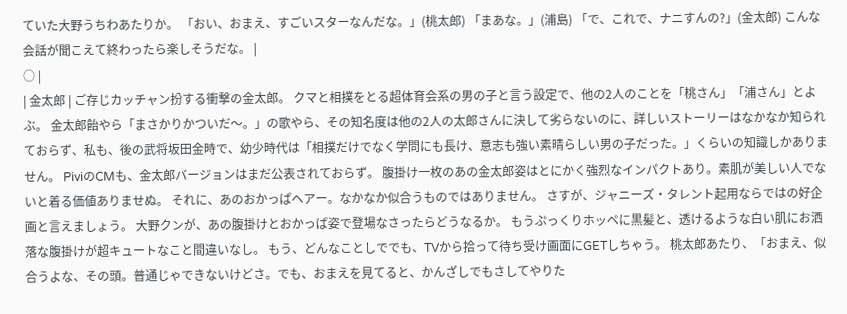ていた大野うちわあたりか。 「おい、おまえ、すごいスターなんだな。」(桃太郎) 「まあな。」(浦島) 「で、これで、ナニすんの?」(金太郎) こんな会話が聞こえて終わったら楽しそうだな。 |
○ |
| 金太郎 | ご存じカッチャン扮する衝撃の金太郎。 クマと相撲をとる超体育会系の男の子と言う設定で、他の2人のことを「桃さん」「浦さん」とよぶ。 金太郎飴やら「まさかりかついだ〜。」の歌やら、その知名度は他の2人の太郎さんに決して劣らないのに、詳しいストーリーはなかなか知られておらず、私も、後の武将坂田金時で、幼少時代は「相撲だけでなく学問にも長け、意志も強い素晴らしい男の子だった。」くらいの知識しかありません。 PiviのCMも、金太郎バージョンはまだ公表されておらず。 腹掛け一枚のあの金太郎姿はとにかく強烈なインパクトあり。素肌が美しい人でないと着る価値ありませぬ。 それに、あのおかっぱヘアー。なかなか似合うものではありません。 さすが、ジャニーズ・タレント起用ならではの好企画と言えましょう。 大野クンが、あの腹掛けとおかっぱ姿で登場なさったらどうなるか。 もうぷっくりホッペに黒髪と、透けるような白い肌にお洒落な腹掛けが超キュートなこと間違いなし。 もう、どんなことしででも、TVから拾って待ち受け画面にGETしちゃう。 桃太郎あたり、「おまえ、似合うよな、その頭。普通じゃできないけどさ。でも、おまえを見てると、かんざしでもさしてやりた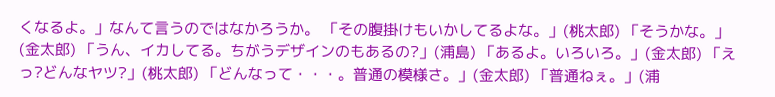くなるよ。」なんて言うのではなかろうか。 「その腹掛けもいかしてるよな。」(桃太郎) 「そうかな。」(金太郎) 「うん、イカしてる。ちがうデザインのもあるの?」(浦島) 「あるよ。いろいろ。」(金太郎) 「えっ?どんなヤツ?」(桃太郎) 「どんなって・・・。普通の模様さ。」(金太郎) 「普通ねぇ。」(浦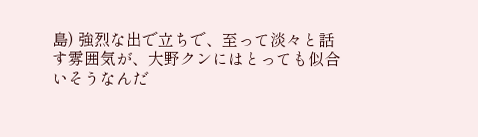島) 強烈な出で立ちで、至って淡々と話す雰囲気が、大野クンにはとっても似合いそうなんだ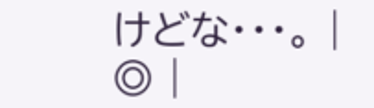けどな・・・。 |
◎ |